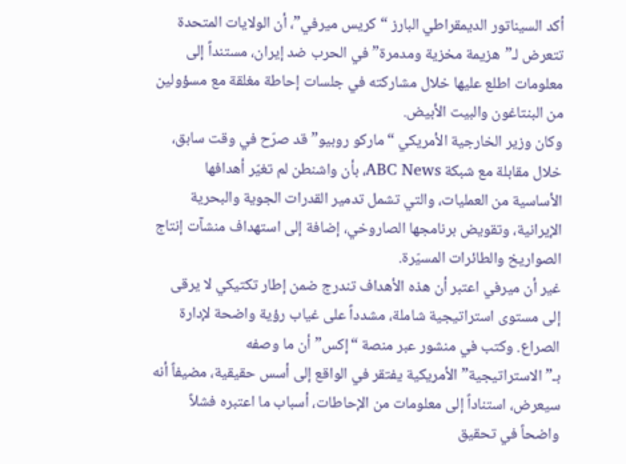أكد السيناتور الديمقراطي البارز “كريس ميرفي”، أن الولايات المتحدة تتعرض لـ”هزيمة مخزية ومدمرة” في الحرب ضد إيران، مستنداً إلى معلومات اطلع عليها خلال مشاركته في جلسات إحاطة مغلقة مع مسؤولين من البنتاغون والبيت الأبيض.
وكان وزير الخارجية الأمريكي “ماركو روبيو” قد صرّح في وقت سابق، خلال مقابلة مع شبكة ABC News، بأن واشنطن لم تغيّر أهدافها الأساسية من العمليات، والتي تشمل تدمير القدرات الجوية والبحرية الإيرانية، وتقويض برنامجها الصاروخي، إضافة إلى استهداف منشآت إنتاج الصواريخ والطائرات المسيّرة.
غير أن ميرفي اعتبر أن هذه الأهداف تندرج ضمن إطار تكتيكي لا يرقى إلى مستوى استراتيجية شاملة، مشدداً على غياب رؤية واضحة لإدارة الصراع. وكتب في منشور عبر منصة “إكس” أن ما وصفه بـ”الاستراتيجية” الأمريكية يفتقر في الواقع إلى أسس حقيقية، مضيفاً أنه سيعرض، استناداً إلى معلومات من الإحاطات، أسباب ما اعتبره فشلاً واضحاً في تحقيق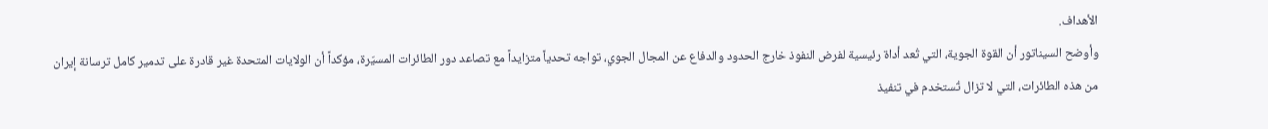الأهداف.
وأوضح السيناتور أن القوة الجوية، التي تُعد أداة رئيسية لفرض النفوذ خارج الحدود والدفاع عن المجال الجوي، تواجه تحدياً متزايداً مع تصاعد دور الطائرات المسيّرة، مؤكداً أن الولايات المتحدة غير قادرة على تدمير كامل ترسانة إيران من هذه الطائرات، التي لا تزال تُستخدم في تنفيذ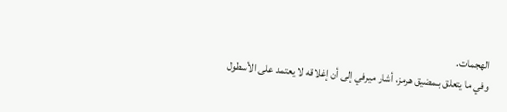الهجمات.
وفي ما يتعلق بـمضيق هرمز، أشار ميرفي إلى أن إغلاقه لا يعتمد على الأسطول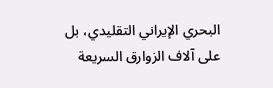البحري الإيراني التقليدي، بل على آلاف الزوارق السريعة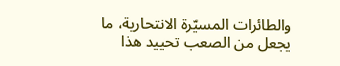والطائرات المسيّرة الانتحارية، ما يجعل من الصعب تحييد هذا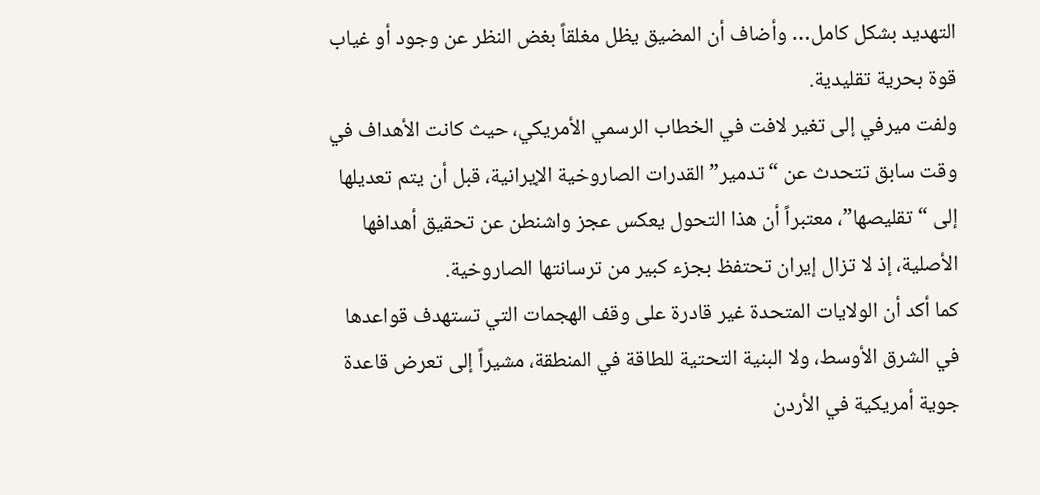التهديد بشكل كامل… وأضاف أن المضيق يظل مغلقاً بغض النظر عن وجود أو غياب قوة بحرية تقليدية.
ولفت ميرفي إلى تغير لافت في الخطاب الرسمي الأمريكي، حيث كانت الأهداف في وقت سابق تتحدث عن “تدمير” القدرات الصاروخية الإيرانية، قبل أن يتم تعديلها إلى “تقليصها”، معتبراً أن هذا التحول يعكس عجز واشنطن عن تحقيق أهدافها الأصلية، إذ لا تزال إيران تحتفظ بجزء كبير من ترسانتها الصاروخية.
كما أكد أن الولايات المتحدة غير قادرة على وقف الهجمات التي تستهدف قواعدها في الشرق الأوسط، ولا البنية التحتية للطاقة في المنطقة، مشيراً إلى تعرض قاعدة جوية أمريكية في الأردن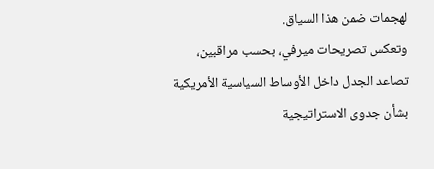لهجمات ضمن هذا السياق.
وتعكس تصريحات ميرفي، بحسب مراقبين، تصاعد الجدل داخل الأوساط السياسية الأمريكية بشأن جدوى الاستراتيجية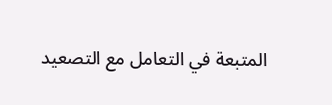المتبعة في التعامل مع التصعيد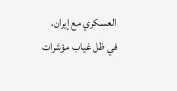العسكري مع إيران، في ظل غياب مؤشرات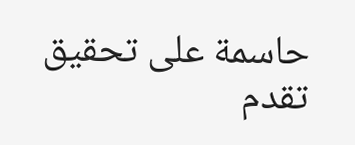حاسمة على تحقيق تقدم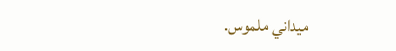ميداني ملموس.